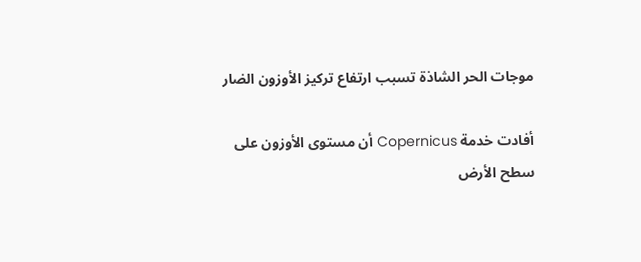موجات الحر الشاذة تسبب ارتفاع تركيز الأوزون الضار

أفادت خدمة Copernicus أن مستوى الأوزون على سطح الأرض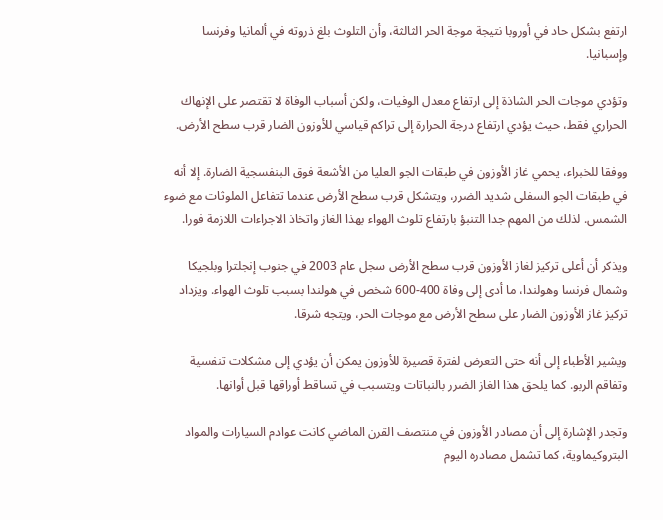ارتفع بشكل حاد في أوروبا نتيجة موجة الحر الثالثة، وأن التلوث بلغ ذروته في ألمانيا وفرنسا وإسبانيا.

وتؤدي موجات الحر الشاذة إلى ارتفاع معدل الوفيات، ولكن أسباب الوفاة لا تقتصر على الإنهاك الحراري فقط، حيث يؤدي ارتفاع درجة الحرارة إلى تراكم قياسي للأوزون الضار قرب سطح الأرض.

ووفقا للخبراء، يحمي غاز الأوزون في طبقات الجو العليا من الأشعة فوق البنفسجية الضارة. إلا أنه في طبقات الجو السفلى شديد الضرر، ويتشكل قرب سطح الأرض عندما تتفاعل الملوثات مع ضوء الشمس. لذلك من المهم جدا التنبؤ بارتفاع تلوث الهواء بهذا الغاز واتخاذ الاجراءات اللازمة فورا.

ويذكر أن أعلى تركيز لغاز الأوزون قرب سطح الأرض سجل عام 2003 في جنوب إنجلترا وبلجيكا وشمال فرنسا وهولندا، ما أدى إلى وفاة 400-600 شخص في هولندا بسبب تلوث الهواء. ويزداد تركيز غاز الأوزون الضار على سطح الأرض مع موجات الحر، ويتجه شرقا.

ويشير الأطباء إلى أنه حتى التعرض لفترة قصيرة للأوزون يمكن أن يؤدي إلى مشكلات تنفسية وتفاقم الربو. كما يلحق هذا الغاز الضرر بالنباتات ويتسبب في تساقط أوراقها قبل أوانها.

وتجدر الإشارة إلى أن مصادر الأوزون في منتصف القرن الماضي كانت عوادم السيارات والمواد البتروكيماوية، كما تشمل مصادره اليوم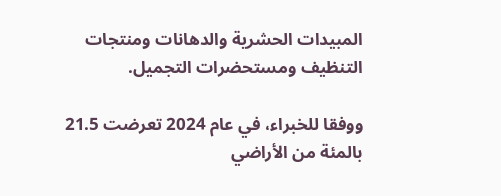المبيدات الحشرية والدهانات ومنتجات التنظيف ومستحضرات التجميل.

ووفقا للخبراء، في عام 2024 تعرضت 21.5 بالمئة من الأراضي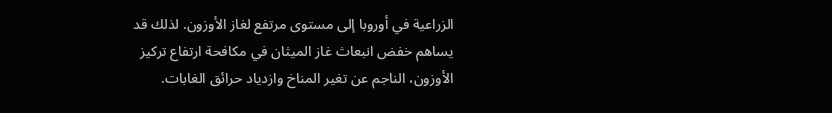الزراعية في أوروبا إلى مستوى مرتفع لغاز الأوزون. لذلك قد يساهم خفض انبعاث غاز الميثان في مكافحة ارتفاع تركيز الأوزون، الناجم عن تغير المناخ وازدياد حرائق الغابات.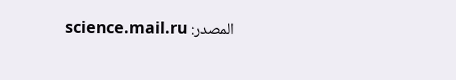المصدر: science.mail.ru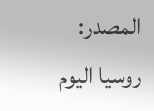المصدر: روسيا اليوم